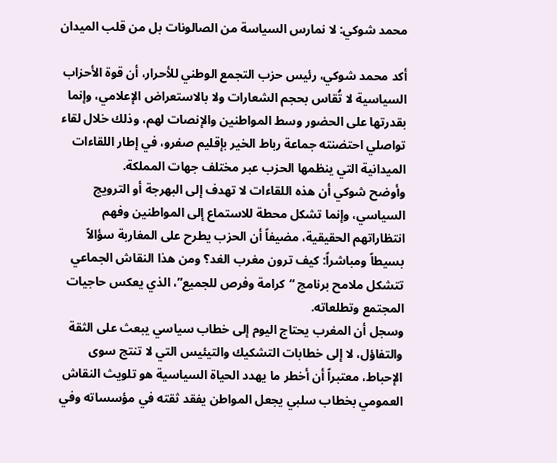محمد شوكي: لا نمارس السياسة من الصالونات بل من قلب الميدان

أكد محمد شوكي، رئيس حزب التجمع الوطني للأحرار، أن قوة الأحزاب السياسية لا تُقاس بحجم الشعارات ولا بالاستعراض الإعلامي، وإنما بقدرتها على الحضور وسط المواطنين والإنصات لهم، وذلك خلال لقاء تواصلي احتضنته جماعة رباط الخير بإقليم صفرو، في إطار اللقاءات الميدانية التي ينظمها الحزب عبر مختلف جهات المملكة.
وأوضح شوكي أن هذه اللقاءات لا تهدف إلى البهرجة أو الترويج السياسي، وإنما تشكل محطة للاستماع إلى المواطنين وفهم انتظاراتهم الحقيقية، مضيفاً أن الحزب يطرح على المغاربة سؤالاً بسيطاً ومباشراً: كيف ترون مغرب الغد؟ ومن هذا النقاش الجماعي تتشكل ملامح برنامج “كرامة وفرص للجميع”، الذي يعكس حاجيات المجتمع وتطلعاته.
وسجل أن المغرب يحتاج اليوم إلى خطاب سياسي يبعث على الثقة والتفاؤل، لا إلى خطابات التشكيك والتيئيس التي لا تنتج سوى الإحباط، معتبراً أن أخطر ما يهدد الحياة السياسية هو تلويث النقاش العمومي بخطاب سلبي يجعل المواطن يفقد ثقته في مؤسساته وفي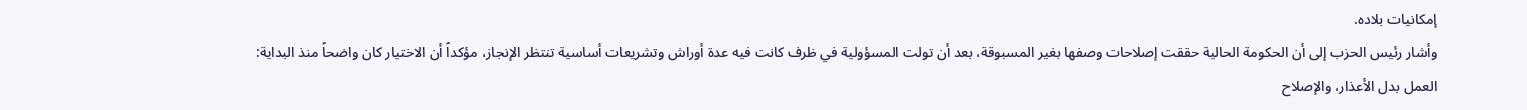إمكانيات بلاده.
وأشار رئيس الحزب إلى أن الحكومة الحالية حققت إصلاحات وصفها بغير المسبوقة، بعد أن تولت المسؤولية في ظرف كانت فيه عدة أوراش وتشريعات أساسية تنتظر الإنجاز، مؤكداً أن الاختيار كان واضحاً منذ البداية: العمل بدل الأعذار، والإصلاح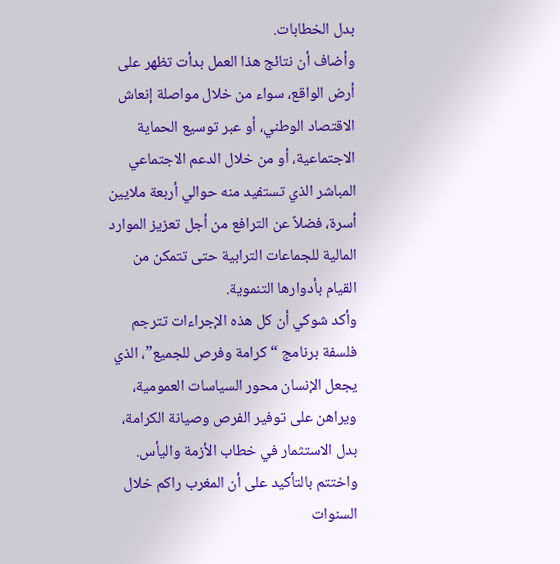بدل الخطابات.
وأضاف أن نتائج هذا العمل بدأت تظهر على أرض الواقع، سواء من خلال مواصلة إنعاش الاقتصاد الوطني، أو عبر توسيع الحماية الاجتماعية، أو من خلال الدعم الاجتماعي المباشر الذي تستفيد منه حوالي أربعة ملايين أسرة، فضلاً عن الترافع من أجل تعزيز الموارد المالية للجماعات الترابية حتى تتمكن من القيام بأدوارها التنموية.
وأكد شوكي أن كل هذه الإجراءات تترجم فلسفة برنامج “كرامة وفرص للجميع”، الذي يجعل الإنسان محور السياسات العمومية، ويراهن على توفير الفرص وصيانة الكرامة، بدل الاستثمار في خطاب الأزمة واليأس.
واختتم بالتأكيد على أن المغرب راكم خلال السنوات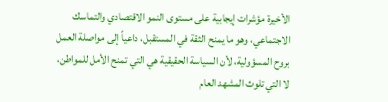الأخيرة مؤشرات إيجابية على مستوى النمو الاقتصادي والتماسك الاجتماعي، وهو ما يمنح الثقة في المستقبل، داعياً إلى مواصلة العمل بروح المسؤولية، لأن السياسة الحقيقية هي التي تمنح الأمل للمواطن، لا التي تلوث المشهد العام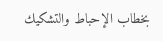بخطاب الإحباط والتشكيك